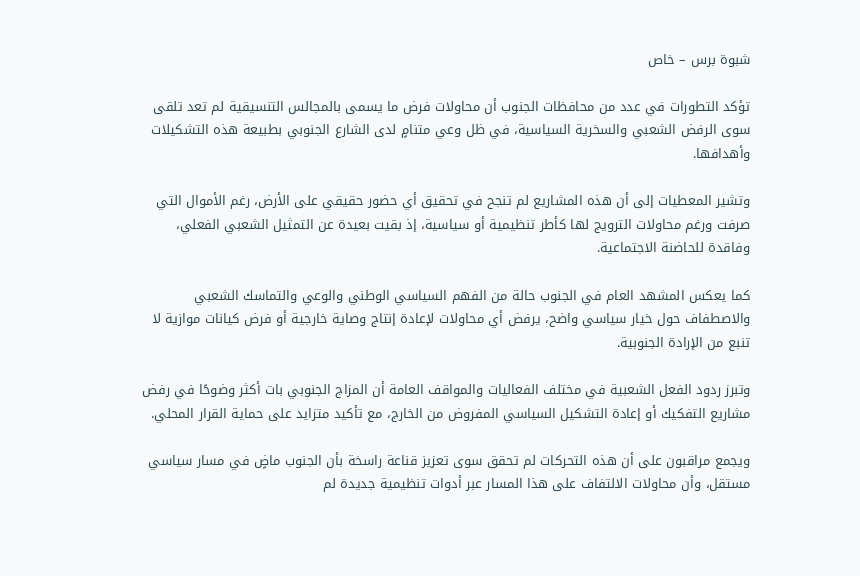شبوة برس – خاص

تؤكد التطورات في عدد من محافظات الجنوب أن محاولات فرض ما يسمى بالمجالس التنسيقية لم تعد تلقى سوى الرفض الشعبي والسخرية السياسية، في ظل وعي متنامٍ لدى الشارع الجنوبي بطبيعة هذه التشكيلات وأهدافها.

وتشير المعطيات إلى أن هذه المشاريع لم تنجح في تحقيق أي حضور حقيقي على الأرض، رغم الأموال التي صرفت ورغم محاولات الترويج لها كأطر تنظيمية أو سياسية، إذ بقيت بعيدة عن التمثيل الشعبي الفعلي، وفاقدة للحاضنة الاجتماعية.

كما يعكس المشهد العام في الجنوب حالة من الفهم السياسي الوطني والوعي والتماسك الشعبي والاصطفاف حول خيار سياسي واضح، يرفض أي محاولات لإعادة إنتاج وصاية خارجية أو فرض كيانات موازية لا تنبع من الإرادة الجنوبية.

وتبرز ردود الفعل الشعبية في مختلف الفعاليات والمواقف العامة أن المزاج الجنوبي بات أكثر وضوحًا في رفض مشاريع التفكيك أو إعادة التشكيل السياسي المفروض من الخارج، مع تأكيد متزايد على حماية القرار المحلي.

ويجمع مراقبون على أن هذه التحركات لم تحقق سوى تعزيز قناعة راسخة بأن الجنوب ماضٍ في مسار سياسي مستقل، وأن محاولات الالتفاف على هذا المسار عبر أدوات تنظيمية جديدة لم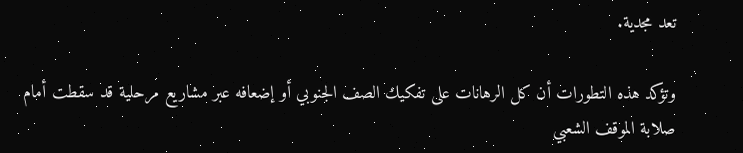تعد مجدية.

وتؤكد هذه التطورات أن كل الرهانات على تفكيك الصف الجنوبي أو إضعافه عبر مشاريع مرحلية قد سقطت أمام صلابة الموقف الشعبي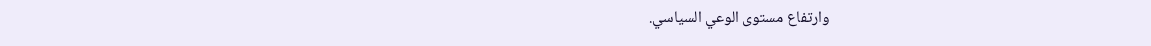وارتفاع مستوى الوعي السياسي.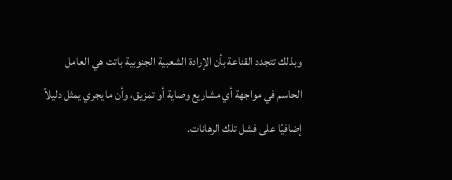وبذلك تتجدد القناعة بأن الإرادة الشعبية الجنوبية باتت هي العامل الحاسم في مواجهة أي مشاريع وصاية أو تمزيق، وأن ما يجري يمثل دليلاً إضافيًا على فشل تلك الرهانات.